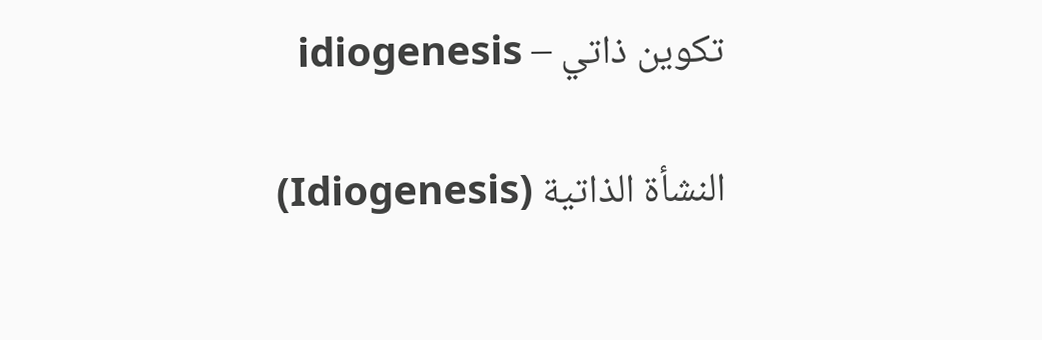تكوين ذاتي – idiogenesis

النشأة الذاتية (Idiogenesis)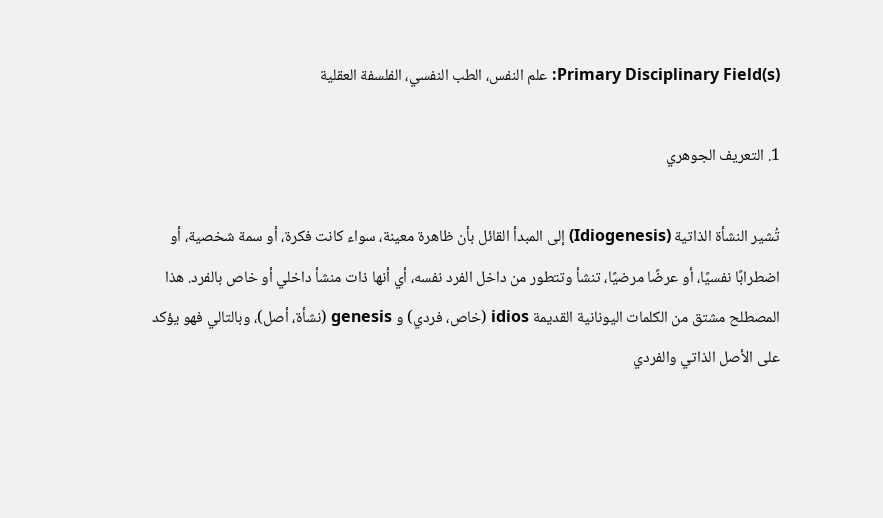Primary Disciplinary Field(s): علم النفس، الطب النفسي، الفلسفة العقلية

1. التعريف الجوهري

تُشير النشأة الذاتية (Idiogenesis) إلى المبدأ القائل بأن ظاهرة معينة، سواء كانت فكرة، أو سمة شخصية، أو اضطرابًا نفسيًا، أو عرضًا مرضيًا، تنشأ وتتطور من داخل الفرد نفسه، أي أنها ذات منشأ داخلي أو خاص بالفرد. هذا المصطلح مشتق من الكلمات اليونانية القديمة idios (خاص، فردي) و genesis (نشأة، أصل)، وبالتالي فهو يؤكد على الأصل الذاتي والفردي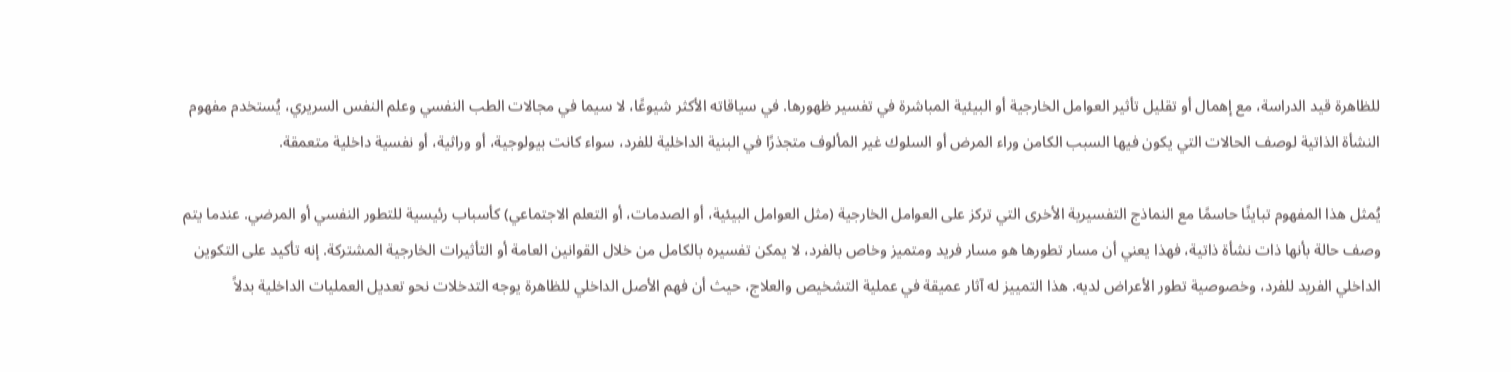للظاهرة قيد الدراسة، مع إهمال أو تقليل تأثير العوامل الخارجية أو البيئية المباشرة في تفسير ظهورها. في سياقاته الأكثر شيوعًا، لا سيما في مجالات الطب النفسي وعلم النفس السريري، يُستخدم مفهوم النشأة الذاتية لوصف الحالات التي يكون فيها السبب الكامن وراء المرض أو السلوك غير المألوف متجذرًا في البنية الداخلية للفرد، سواء كانت بيولوجية، أو وراثية، أو نفسية داخلية متعمقة.

يُمثل هذا المفهوم تباينًا حاسمًا مع النماذج التفسيرية الأخرى التي تركز على العوامل الخارجية (مثل العوامل البيئية، أو الصدمات، أو التعلم الاجتماعي) كأسباب رئيسية للتطور النفسي أو المرضي. عندما يتم وصف حالة بأنها ذات نشأة ذاتية، فهذا يعني أن مسار تطورها هو مسار فريد ومتميز وخاص بالفرد، لا يمكن تفسيره بالكامل من خلال القوانين العامة أو التأثيرات الخارجية المشتركة. إنه تأكيد على التكوين الداخلي الفريد للفرد، وخصوصية تطور الأعراض لديه. هذا التمييز له آثار عميقة في عملية التشخيص والعلاج، حيث أن فهم الأصل الداخلي للظاهرة يوجه التدخلات نحو تعديل العمليات الداخلية بدلاً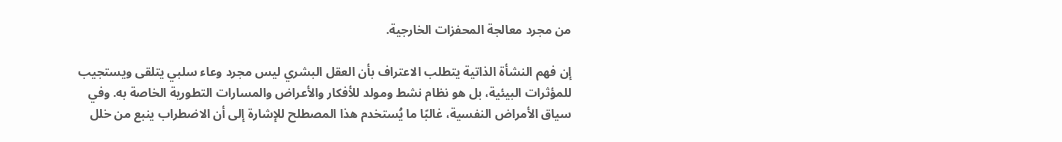من مجرد معالجة المحفزات الخارجية.

إن فهم النشأة الذاتية يتطلب الاعتراف بأن العقل البشري ليس مجرد وعاء سلبي يتلقى ويستجيب للمؤثرات البيئية، بل هو نظام نشط ومولد للأفكار والأعراض والمسارات التطورية الخاصة به. وفي سياق الأمراض النفسية، غالبًا ما يُستخدم هذا المصطلح للإشارة إلى أن الاضطراب ينبع من خلل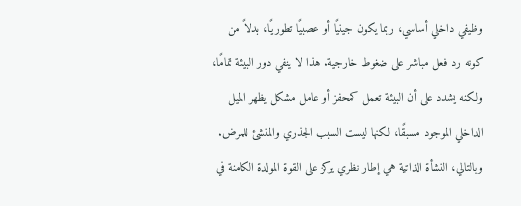وظيفي داخلي أساسي، ربما يكون جينيًا أو عصبيًا تطوريًا، بدلاً من كونه رد فعل مباشر على ضغوط خارجية. هذا لا ينفي دور البيئة تمامًا، ولكنه يشدد على أن البيئة تعمل كمحفز أو عامل مشكل يظهر الميل الداخلي الموجود مسبقًا، لكنها ليست السبب الجذري والمنشئ للمرض. وبالتالي، النشأة الذاتية هي إطار نظري يركز على القوة المولدة الكامنة في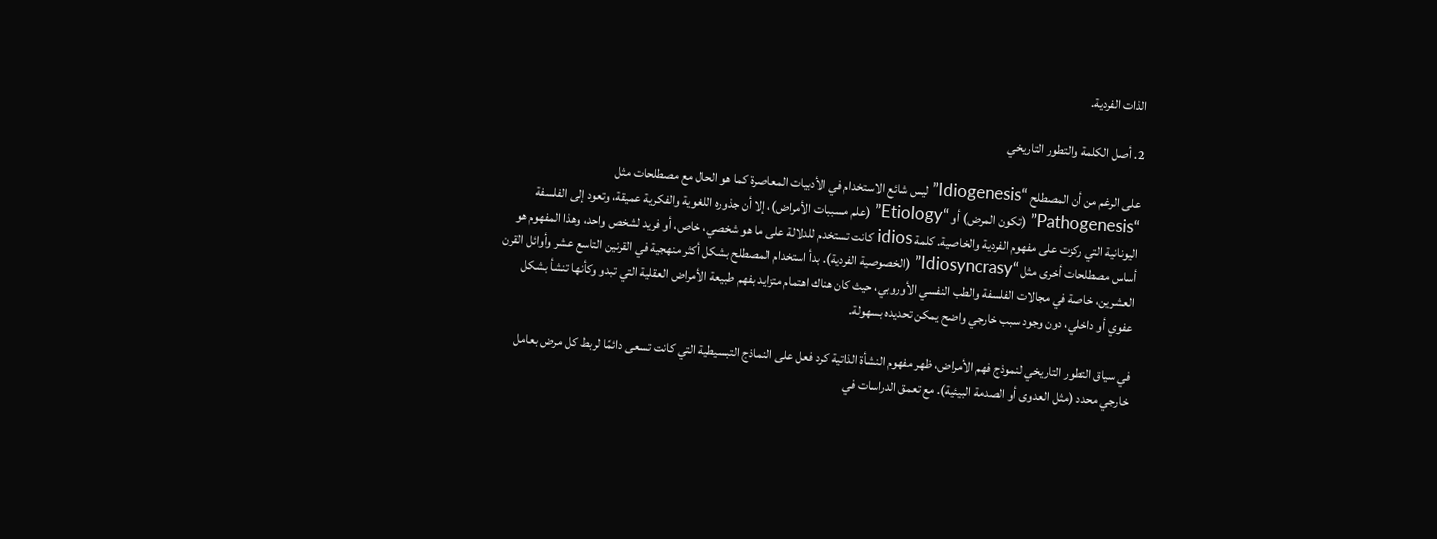الذات الفردية.

2. أصل الكلمة والتطور التاريخي

على الرغم من أن المصطلح “Idiogenesis” ليس شائع الاستخدام في الأدبيات المعاصرة كما هو الحال مع مصطلحات مثل “Pathogenesis” (تكون المرض) أو “Etiology” (علم مسببات الأمراض)، إلا أن جذوره اللغوية والفكرية عميقة، وتعود إلى الفلسفة اليونانية التي ركزت على مفهوم الفردية والخاصية. كلمة idios كانت تستخدم للدلالة على ما هو شخصي، خاص، أو فريد لشخص واحد، وهذا المفهوم هو أساس مصطلحات أخرى مثل “Idiosyncrasy” (الخصوصية الفردية). بدأ استخدام المصطلح بشكل أكثر منهجية في القرنين التاسع عشر وأوائل القرن العشرين، خاصة في مجالات الفلسفة والطب النفسي الأوروبي، حيث كان هناك اهتمام متزايد بفهم طبيعة الأمراض العقلية التي تبدو وكأنها تنشأ بشكل عفوي أو داخلي، دون وجود سبب خارجي واضح يمكن تحديده بسهولة.

في سياق التطور التاريخي لنموذج فهم الأمراض، ظهر مفهوم النشأة الذاتية كرد فعل على النماذج التبسيطية التي كانت تسعى دائمًا لربط كل مرض بعامل خارجي محدد (مثل العدوى أو الصدمة البيئية). مع تعمق الدراسات في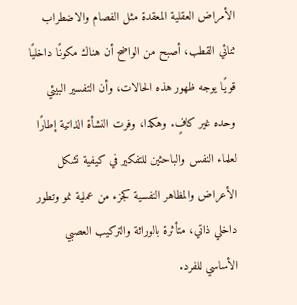الأمراض العقلية المعقدة مثل الفصام والاضطراب ثنائي القطب، أصبح من الواضح أن هناك مكونًا داخليًا قويًا يوجه ظهور هذه الحالات، وأن التفسير البيئي وحده غير كافٍ. وهكذا، وفرت النشأة الذاتية إطارًا لعلماء النفس والباحثين للتفكير في كيفية تشكل الأعراض والمظاهر النفسية كجزء من عملية نمو وتطور داخلي ذاتي، متأثرة بالوراثة والتركيب العصبي الأساسي للفرد.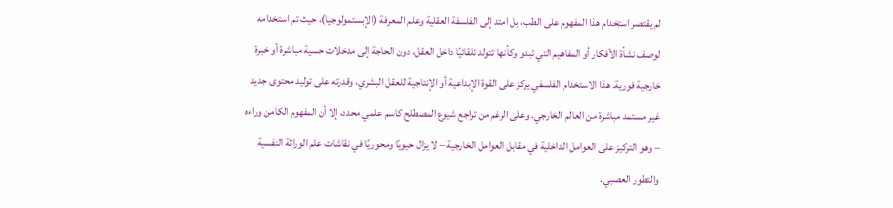لم يقتصر استخدام هذا المفهوم على الطب، بل امتد إلى الفلسفة العقلية وعلم المعرفة (الإبستمولوجيا)، حيث تم استخدامه لوصف نشأة الأفكار أو المفاهيم التي تبدو وكأنها تتولد تلقائيًا داخل العقل، دون الحاجة إلى مدخلات حسية مباشرة أو خبرة خارجية فورية. هذا الاستخدام الفلسفي يركز على القوة الإبداعية أو الإنتاجية للعقل البشري، وقدرته على توليد محتوى جديد غير مستمد مباشرة من العالم الخارجي. وعلى الرغم من تراجع شيوع المصطلح كاسم علمي محدد، إلا أن المفهوم الكامن وراءه – وهو التركيز على العوامل الداخلية في مقابل العوامل الخارجية – لا يزال حيويًا ومحوريًا في نقاشات علم الوراثة النفسية والتطور العصبي.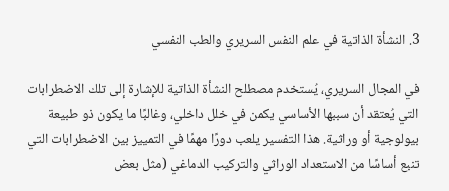3. النشأة الذاتية في علم النفس السريري والطب النفسي

في المجال السريري، يُستخدم مصطلح النشأة الذاتية للإشارة إلى تلك الاضطرابات التي يُعتقد أن سببها الأساسي يكمن في خلل داخلي، وغالبًا ما يكون ذو طبيعة بيولوجية أو وراثية. هذا التفسير يلعب دورًا مهمًا في التمييز بين الاضطرابات التي تنبع أساسًا من الاستعداد الوراثي والتركيب الدماغي (مثل بعض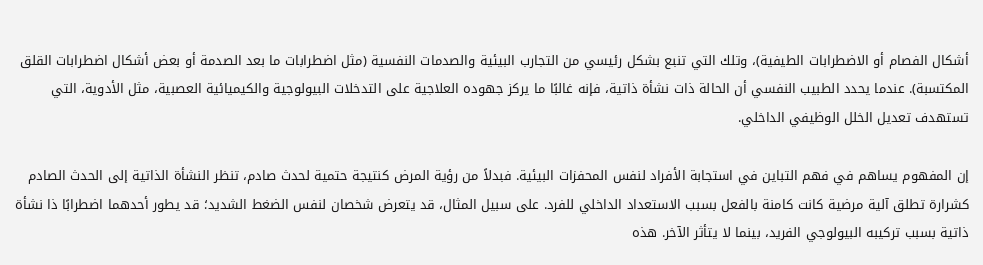أشكال الفصام أو الاضطرابات الطيفية)، وتلك التي تنبع بشكل رئيسي من التجارب البيئية والصدمات النفسية (مثل اضطرابات ما بعد الصدمة أو بعض أشكال اضطرابات القلق المكتسبة). عندما يحدد الطبيب النفسي أن الحالة ذات نشأة ذاتية، فإنه غالبًا ما يركز جهوده العلاجية على التدخلات البيولوجية والكيميائية العصبية، مثل الأدوية، التي تستهدف تعديل الخلل الوظيفي الداخلي.

إن المفهوم يساهم في فهم التباين في استجابة الأفراد لنفس المحفزات البيئية. فبدلاً من رؤية المرض كنتيجة حتمية لحدث صادم، تنظر النشأة الذاتية إلى الحدث الصادم كشرارة تطلق آلية مرضية كانت كامنة بالفعل بسبب الاستعداد الداخلي للفرد. على سبيل المثال، قد يتعرض شخصان لنفس الضغط الشديد؛ قد يطور أحدهما اضطرابًا ذا نشأة ذاتية بسبب تركيبه البيولوجي الفريد، بينما لا يتأثر الآخر. هذه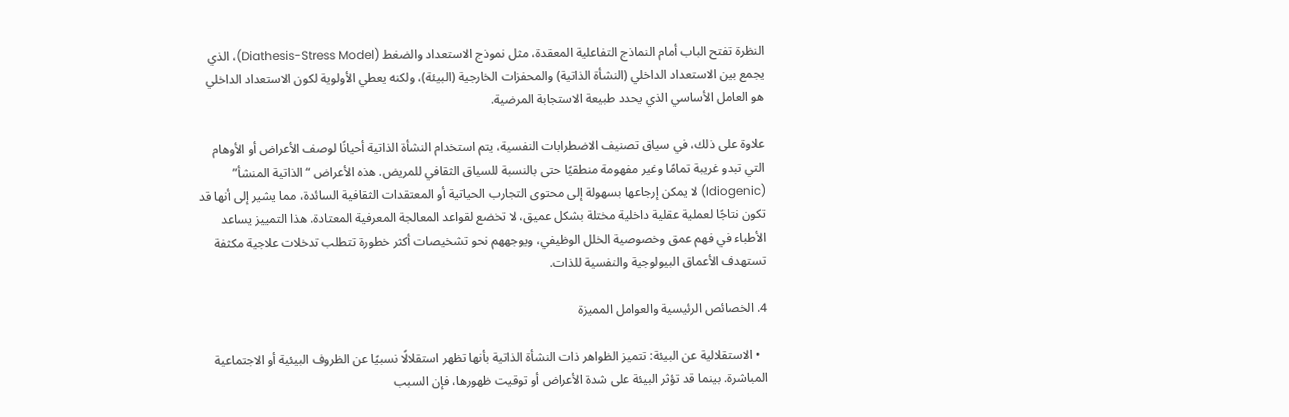النظرة تفتح الباب أمام النماذج التفاعلية المعقدة، مثل نموذج الاستعداد والضغط (Diathesis-Stress Model)، الذي يجمع بين الاستعداد الداخلي (النشأة الذاتية) والمحفزات الخارجية (البيئة)، ولكنه يعطي الأولوية لكون الاستعداد الداخلي هو العامل الأساسي الذي يحدد طبيعة الاستجابة المرضية.

علاوة على ذلك، في سياق تصنيف الاضطرابات النفسية، يتم استخدام النشأة الذاتية أحيانًا لوصف الأعراض أو الأوهام التي تبدو غريبة تمامًا وغير مفهومة منطقيًا حتى بالنسبة للسياق الثقافي للمريض. هذه الأعراض “الذاتية المنشأ” (Idiogenic) لا يمكن إرجاعها بسهولة إلى محتوى التجارب الحياتية أو المعتقدات الثقافية السائدة، مما يشير إلى أنها قد تكون نتاجًا لعملية عقلية داخلية مختلة بشكل عميق، لا تخضع لقواعد المعالجة المعرفية المعتادة. هذا التمييز يساعد الأطباء في فهم عمق وخصوصية الخلل الوظيفي، ويوجههم نحو تشخيصات أكثر خطورة تتطلب تدخلات علاجية مكثفة تستهدف الأعماق البيولوجية والنفسية للذات.

4. الخصائص الرئيسية والعوامل المميزة

  • الاستقلالية عن البيئة: تتميز الظواهر ذات النشأة الذاتية بأنها تظهر استقلالًا نسبيًا عن الظروف البيئية أو الاجتماعية المباشرة. بينما قد تؤثر البيئة على شدة الأعراض أو توقيت ظهورها، فإن السبب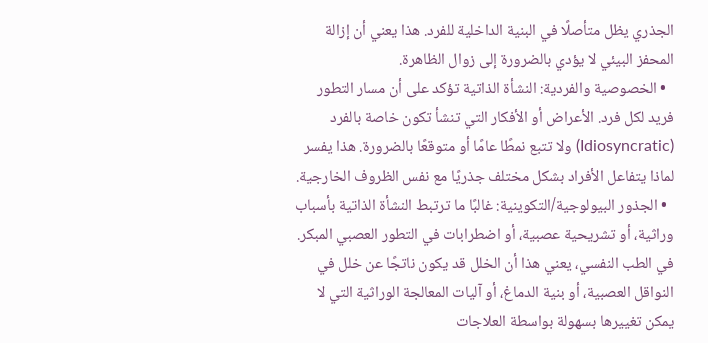الجذري يظل متأصلًا في البنية الداخلية للفرد. هذا يعني أن إزالة المحفز البيئي لا يؤدي بالضرورة إلى زوال الظاهرة.
  • الخصوصية والفردية: النشأة الذاتية تؤكد على أن مسار التطور فريد لكل فرد. الأعراض أو الأفكار التي تنشأ تكون خاصة بالفرد (Idiosyncratic) ولا تتبع نمطًا عامًا أو متوقعًا بالضرورة. هذا يفسر لماذا يتفاعل الأفراد بشكل مختلف جذريًا مع نفس الظروف الخارجية.
  • الجذور البيولوجية/التكوينية: غالبًا ما ترتبط النشأة الذاتية بأسباب وراثية، أو تشريحية عصبية، أو اضطرابات في التطور العصبي المبكر. في الطب النفسي، يعني هذا أن الخلل قد يكون ناتجًا عن خلل في النواقل العصبية، أو بنية الدماغ، أو آليات المعالجة الوراثية التي لا يمكن تغييرها بسهولة بواسطة العلاجات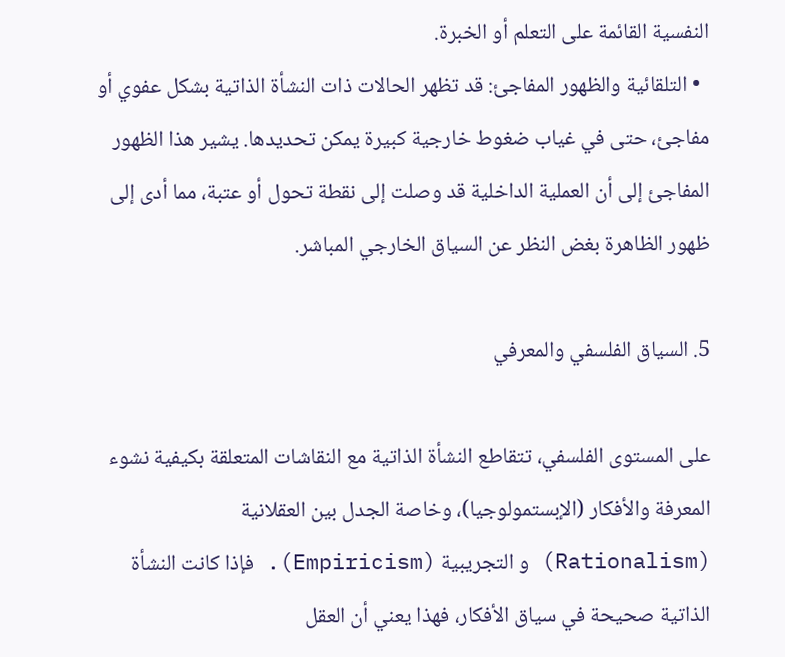النفسية القائمة على التعلم أو الخبرة.
  • التلقائية والظهور المفاجئ: قد تظهر الحالات ذات النشأة الذاتية بشكل عفوي أو مفاجئ، حتى في غياب ضغوط خارجية كبيرة يمكن تحديدها. يشير هذا الظهور المفاجئ إلى أن العملية الداخلية قد وصلت إلى نقطة تحول أو عتبة، مما أدى إلى ظهور الظاهرة بغض النظر عن السياق الخارجي المباشر.

5. السياق الفلسفي والمعرفي

على المستوى الفلسفي، تتقاطع النشأة الذاتية مع النقاشات المتعلقة بكيفية نشوء المعرفة والأفكار (الإبستمولوجيا)، وخاصة الجدل بين العقلانية (Rationalism) و التجريبية (Empiricism). فإذا كانت النشأة الذاتية صحيحة في سياق الأفكار، فهذا يعني أن العقل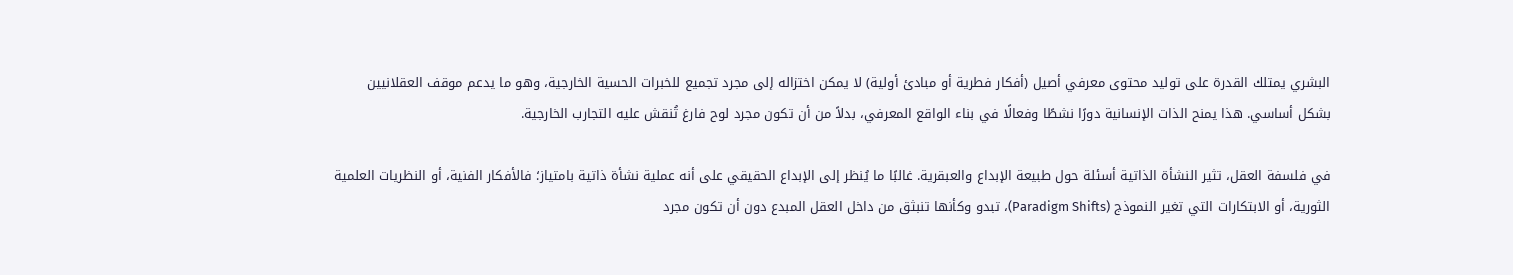البشري يمتلك القدرة على توليد محتوى معرفي أصيل (أفكار فطرية أو مبادئ أولية) لا يمكن اختزاله إلى مجرد تجميع للخبرات الحسية الخارجية، وهو ما يدعم موقف العقلانيين بشكل أساسي. هذا يمنح الذات الإنسانية دورًا نشطًا وفعالًا في بناء الواقع المعرفي، بدلاً من أن تكون مجرد لوح فارغ تُنقش عليه التجارب الخارجية.

في فلسفة العقل، تثير النشأة الذاتية أسئلة حول طبيعة الإبداع والعبقرية. غالبًا ما يُنظر إلى الإبداع الحقيقي على أنه عملية نشأة ذاتية بامتياز؛ فالأفكار الفنية، أو النظريات العلمية الثورية، أو الابتكارات التي تغير النموذج (Paradigm Shifts)، تبدو وكأنها تنبثق من داخل العقل المبدع دون أن تكون مجرد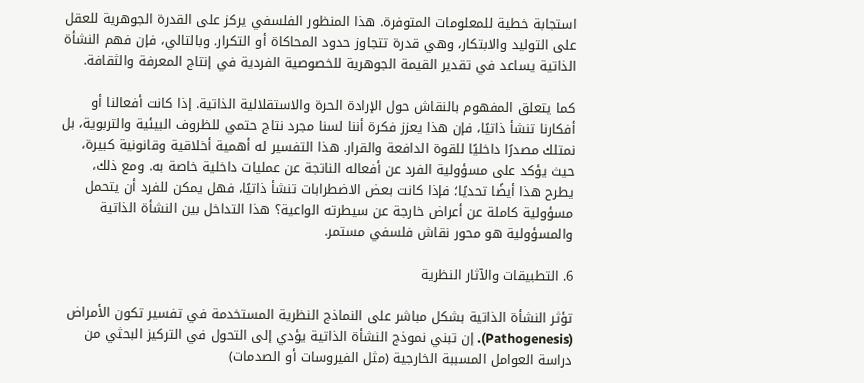استجابة خطية للمعلومات المتوفرة. هذا المنظور الفلسفي يركز على القدرة الجوهرية للعقل على التوليد والابتكار، وهي قدرة تتجاوز حدود المحاكاة أو التكرار. وبالتالي، فإن فهم النشأة الذاتية يساعد في تقدير القيمة الجوهرية للخصوصية الفردية في إنتاج المعرفة والثقافة.

كما يتعلق المفهوم بالنقاش حول الإرادة الحرة والاستقلالية الذاتية. إذا كانت أفعالنا أو أفكارنا تنشأ ذاتيًا، فإن هذا يعزز فكرة أننا لسنا مجرد نتاج حتمي للظروف البيئية والتربوية، بل نمتلك مصدرًا داخليًا للقوة الدافعة والقرار. هذا التفسير له أهمية أخلاقية وقانونية كبيرة، حيث يؤكد على مسؤولية الفرد عن أفعاله الناتجة عن عمليات داخلية خاصة به. ومع ذلك، يطرح هذا أيضًا تحديًا؛ فإذا كانت بعض الاضطرابات تنشأ ذاتيًا، فهل يمكن للفرد أن يتحمل مسؤولية كاملة عن أعراض خارجة عن سيطرته الواعية؟ هذا التداخل بين النشأة الذاتية والمسؤولية هو محور نقاش فلسفي مستمر.

6. التطبيقات والآثار النظرية

تؤثر النشأة الذاتية بشكل مباشر على النماذج النظرية المستخدمة في تفسير تكون الأمراض (Pathogenesis). إن تبني نموذج النشأة الذاتية يؤدي إلى التحول في التركيز البحثي من دراسة العوامل المسببة الخارجية (مثل الفيروسات أو الصدمات)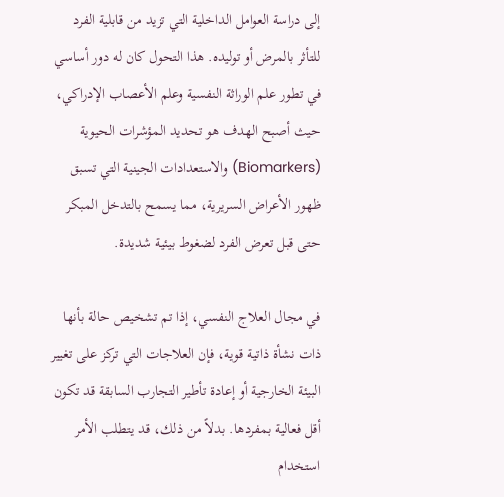إلى دراسة العوامل الداخلية التي تزيد من قابلية الفرد للتأثر بالمرض أو توليده. هذا التحول كان له دور أساسي في تطور علم الوراثة النفسية وعلم الأعصاب الإدراكي، حيث أصبح الهدف هو تحديد المؤشرات الحيوية (Biomarkers) والاستعدادات الجينية التي تسبق ظهور الأعراض السريرية، مما يسمح بالتدخل المبكر حتى قبل تعرض الفرد لضغوط بيئية شديدة.

في مجال العلاج النفسي، إذا تم تشخيص حالة بأنها ذات نشأة ذاتية قوية، فإن العلاجات التي تركز على تغيير البيئة الخارجية أو إعادة تأطير التجارب السابقة قد تكون أقل فعالية بمفردها. بدلاً من ذلك، قد يتطلب الأمر استخدام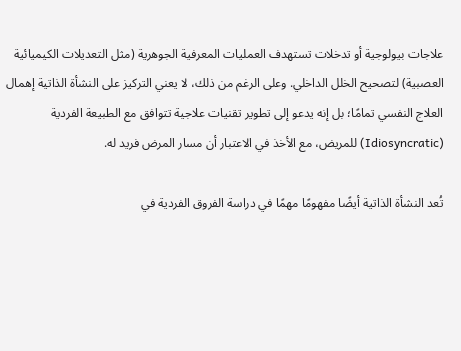علاجات بيولوجية أو تدخلات تستهدف العمليات المعرفية الجوهرية (مثل التعديلات الكيميائية العصبية) لتصحيح الخلل الداخلي. وعلى الرغم من ذلك، لا يعني التركيز على النشأة الذاتية إهمال العلاج النفسي تمامًا؛ بل إنه يدعو إلى تطوير تقنيات علاجية تتوافق مع الطبيعة الفردية (Idiosyncratic) للمريض، مع الأخذ في الاعتبار أن مسار المرض فريد له.

تُعد النشأة الذاتية أيضًا مفهومًا مهمًا في دراسة الفروق الفردية في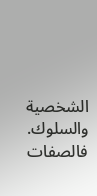الشخصية والسلوك. فالصفات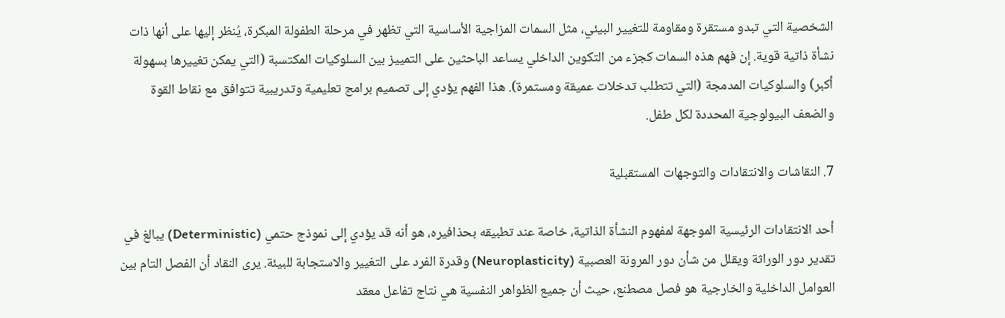الشخصية التي تبدو مستقرة ومقاومة للتغيير البيئي، مثل السمات المزاجية الأساسية التي تظهر في مرحلة الطفولة المبكرة، يُنظر إليها على أنها ذات نشأة ذاتية قوية. إن فهم هذه السمات كجزء من التكوين الداخلي يساعد الباحثين على التمييز بين السلوكيات المكتسبة (التي يمكن تغييرها بسهولة أكبر) والسلوكيات المدمجة (التي تتطلب تدخلات عميقة ومستمرة). هذا الفهم يؤدي إلى تصميم برامج تعليمية وتدريبية تتوافق مع نقاط القوة والضعف البيولوجية المحددة لكل طفل.

7. النقاشات والانتقادات والتوجهات المستقبلية

أحد الانتقادات الرئيسية الموجهة لمفهوم النشأة الذاتية، خاصة عند تطبيقه بحذافيره، هو أنه قد يؤدي إلى نموذج حتمي (Deterministic) يبالغ في تقدير دور الوراثة ويقلل من شأن دور المرونة العصبية (Neuroplasticity) وقدرة الفرد على التغيير والاستجابة للبيئة. يرى النقاد أن الفصل التام بين العوامل الداخلية والخارجية هو فصل مصطنع، حيث أن جميع الظواهر النفسية هي نتاج تفاعل معقد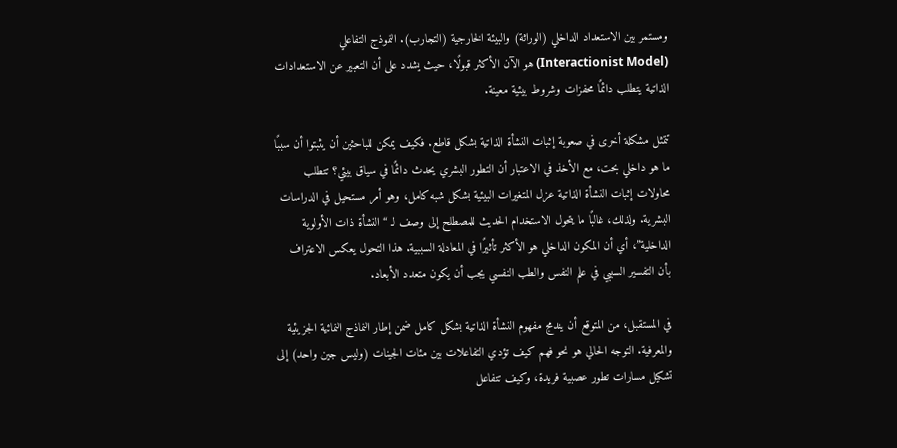ومستمر بين الاستعداد الداخلي (الوراثة) والبيئة الخارجية (التجارب). النموذج التفاعلي (Interactionist Model) هو الآن الأكثر قبولًا، حيث يشدد على أن التعبير عن الاستعدادات الذاتية يتطلب دائمًا محفزات وشروط بيئية معينة.

تتمثل مشكلة أخرى في صعوبة إثبات النشأة الذاتية بشكل قاطع. فكيف يمكن للباحثين أن يثبتوا أن سببًا ما هو داخلي بحت، مع الأخذ في الاعتبار أن التطور البشري يحدث دائمًا في سياق بيئي؟ تتطلب محاولات إثبات النشأة الذاتية عزل المتغيرات البيئية بشكل شبه كامل، وهو أمر مستحيل في الدراسات البشرية. ولذلك، غالبًا ما يتحول الاستخدام الحديث للمصطلح إلى وصف لـ “النشأة ذات الأولوية الداخلية”، أي أن المكون الداخلي هو الأكثر تأثيرًا في المعادلة السببية. هذا التحول يعكس الاعتراف بأن التفسير السببي في علم النفس والطب النفسي يجب أن يكون متعدد الأبعاد.

في المستقبل، من المتوقع أن يندمج مفهوم النشأة الذاتية بشكل كامل ضمن إطار النماذج النمائية الجزيئية والمعرفية. التوجه الحالي هو نحو فهم كيف تؤدي التفاعلات بين مئات الجينات (وليس جين واحد) إلى تشكيل مسارات تطور عصبية فريدة، وكيف تتفاعل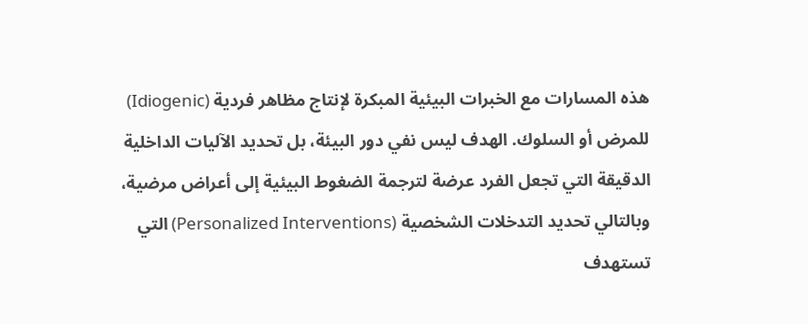هذه المسارات مع الخبرات البيئية المبكرة لإنتاج مظاهر فردية (Idiogenic) للمرض أو السلوك. الهدف ليس نفي دور البيئة، بل تحديد الآليات الداخلية الدقيقة التي تجعل الفرد عرضة لترجمة الضغوط البيئية إلى أعراض مرضية، وبالتالي تحديد التدخلات الشخصية (Personalized Interventions) التي تستهدف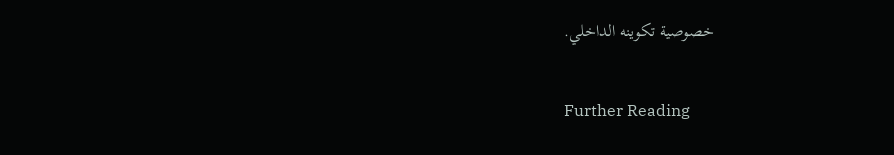خصوصية تكوينه الداخلي.

Further Reading